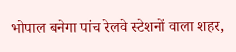भोपाल बनेगा पांच रेलवे स्टेशनों वाला शहर,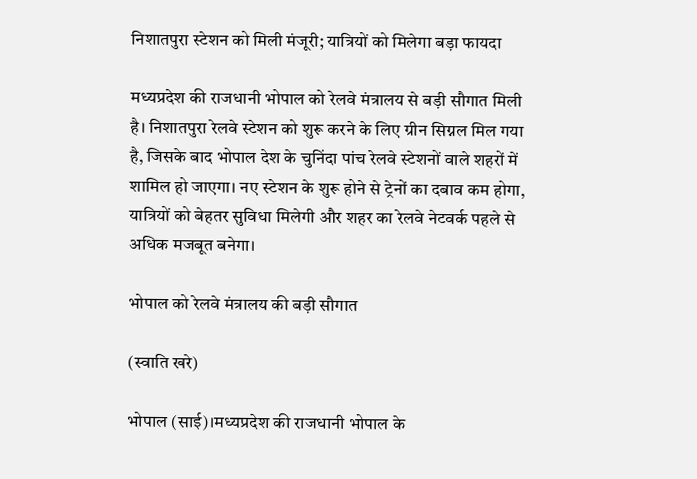निशातपुरा स्टेशन को मिली मंजूरी; यात्रियों को मिलेगा बड़ा फायदा

मध्यप्रदेश की राजधानी भोपाल को रेलवे मंत्रालय से बड़ी सौगात मिली है। निशातपुरा रेलवे स्टेशन को शुरू करने के लिए ग्रीन सिग्नल मिल गया है, जिसके बाद भोपाल देश के चुनिंदा पांच रेलवे स्टेशनों वाले शहरों में शामिल हो जाएगा। नए स्टेशन के शुरू होने से ट्रेनों का दबाव कम होगा, यात्रियों को बेहतर सुविधा मिलेगी और शहर का रेलवे नेटवर्क पहले से अधिक मजबूत बनेगा।

भोपाल को रेलवे मंत्रालय की बड़ी सौगात

(स्वाति खरे)

भोपाल (साई)।मध्यप्रदेश की राजधानी भोपाल के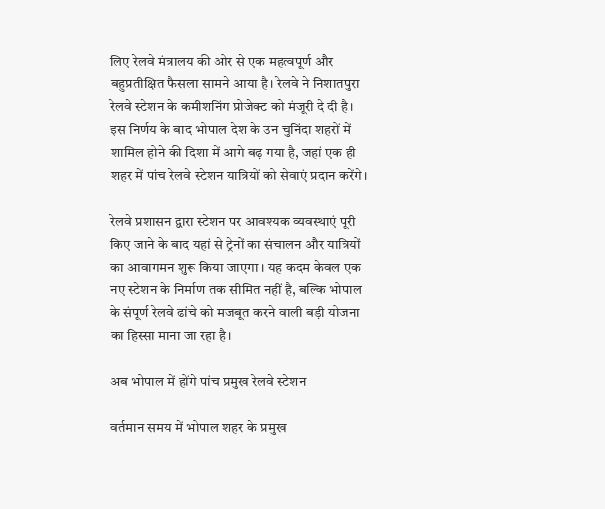लिए रेलवे मंत्रालय की ओर से एक महत्वपूर्ण और बहुप्रतीक्षित फैसला सामने आया है। रेलवे ने निशातपुरा रेलवे स्टेशन के कमीशनिंग प्रोजेक्ट को मंजूरी दे दी है। इस निर्णय के बाद भोपाल देश के उन चुनिंदा शहरों में शामिल होने की दिशा में आगे बढ़ गया है, जहां एक ही शहर में पांच रेलवे स्टेशन यात्रियों को सेवाएं प्रदान करेंगे।

रेलवे प्रशासन द्वारा स्टेशन पर आवश्यक व्यवस्थाएं पूरी किए जाने के बाद यहां से ट्रेनों का संचालन और यात्रियों का आवागमन शुरू किया जाएगा। यह कदम केवल एक नए स्टेशन के निर्माण तक सीमित नहीं है, बल्कि भोपाल के संपूर्ण रेलवे ढांचे को मजबूत करने वाली बड़ी योजना का हिस्सा माना जा रहा है।

अब भोपाल में होंगे पांच प्रमुख रेलवे स्टेशन

वर्तमान समय में भोपाल शहर के प्रमुख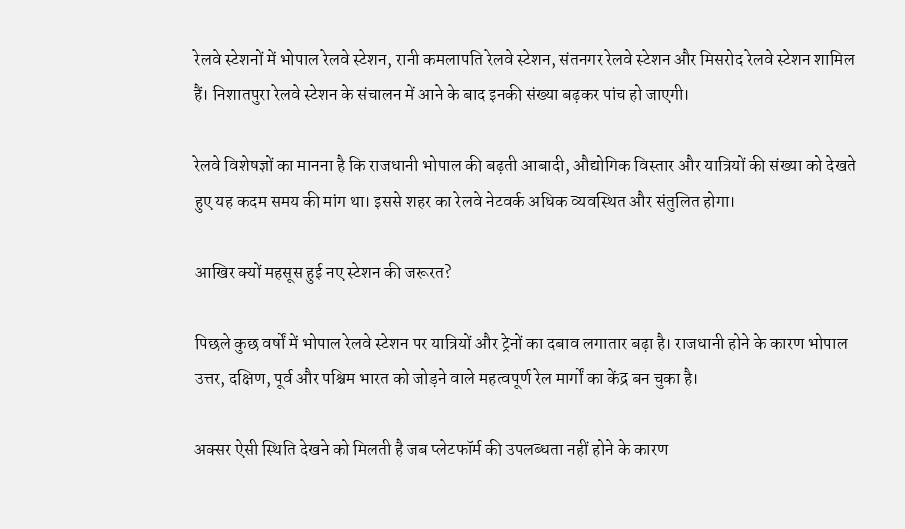रेलवे स्टेशनों में भोपाल रेलवे स्टेशन, रानी कमलापति रेलवे स्टेशन, संतनगर रेलवे स्टेशन और मिसरोद रेलवे स्टेशन शामिल हैं। निशातपुरा रेलवे स्टेशन के संचालन में आने के बाद इनकी संख्या बढ़कर पांच हो जाएगी।

रेलवे विशेषज्ञों का मानना है कि राजधानी भोपाल की बढ़ती आबादी, औद्योगिक विस्तार और यात्रियों की संख्या को देखते हुए यह कदम समय की मांग था। इससे शहर का रेलवे नेटवर्क अधिक व्यवस्थित और संतुलित होगा।

आखिर क्यों महसूस हुई नए स्टेशन की जरूरत?

पिछले कुछ वर्षों में भोपाल रेलवे स्टेशन पर यात्रियों और ट्रेनों का दबाव लगातार बढ़ा है। राजधानी होने के कारण भोपाल उत्तर, दक्षिण, पूर्व और पश्चिम भारत को जोड़ने वाले महत्वपूर्ण रेल मार्गों का केंद्र बन चुका है।

अक्सर ऐसी स्थिति देखने को मिलती है जब प्लेटफॉर्म की उपलब्धता नहीं होने के कारण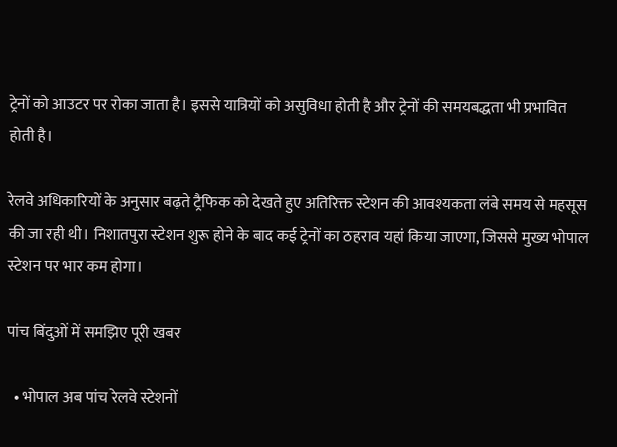ट्रेनों को आउटर पर रोका जाता है। इससे यात्रियों को असुविधा होती है और ट्रेनों की समयबद्धता भी प्रभावित होती है।

रेलवे अधिकारियों के अनुसार बढ़ते ट्रैफिक को देखते हुए अतिरिक्त स्टेशन की आवश्यकता लंबे समय से महसूस की जा रही थी। निशातपुरा स्टेशन शुरू होने के बाद कई ट्रेनों का ठहराव यहां किया जाएगा, जिससे मुख्य भोपाल स्टेशन पर भार कम होगा।

पांच बिंदुओं में समझिए पूरी खबर

  • भोपाल अब पांच रेलवे स्टेशनों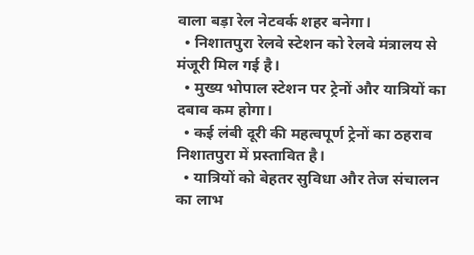वाला बड़ा रेल नेटवर्क शहर बनेगा।
  • निशातपुरा रेलवे स्टेशन को रेलवे मंत्रालय से मंजूरी मिल गई है।
  • मुख्य भोपाल स्टेशन पर ट्रेनों और यात्रियों का दबाव कम होगा।
  • कई लंबी दूरी की महत्वपूर्ण ट्रेनों का ठहराव निशातपुरा में प्रस्तावित है।
  • यात्रियों को बेहतर सुविधा और तेज संचालन का लाभ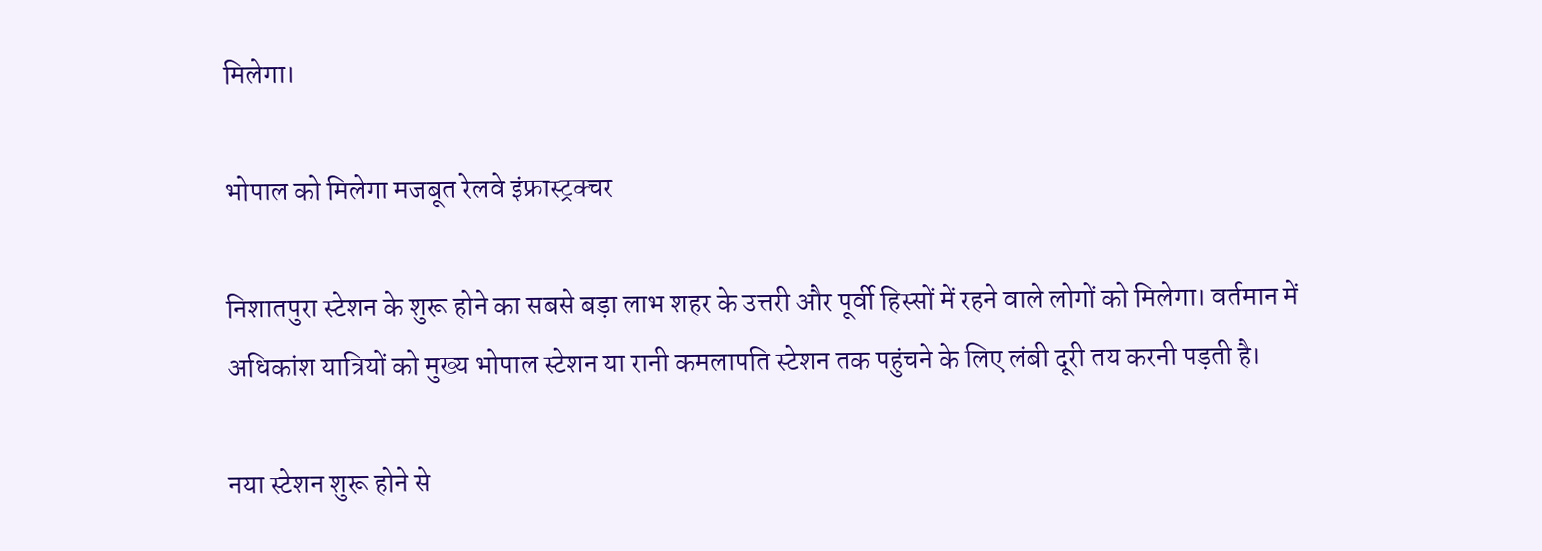मिलेगा।

भोपाल को मिलेगा मजबूत रेलवे इंफ्रास्ट्रक्चर

निशातपुरा स्टेशन के शुरू होने का सबसे बड़ा लाभ शहर के उत्तरी और पूर्वी हिस्सों में रहने वाले लोगों को मिलेगा। वर्तमान में अधिकांश यात्रियों को मुख्य भोपाल स्टेशन या रानी कमलापति स्टेशन तक पहुंचने के लिए लंबी दूरी तय करनी पड़ती है।

नया स्टेशन शुरू होने से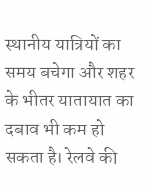स्थानीय यात्रियों का समय बचेगा और शहर के भीतर यातायात का दबाव भी कम हो सकता है। रेलवे की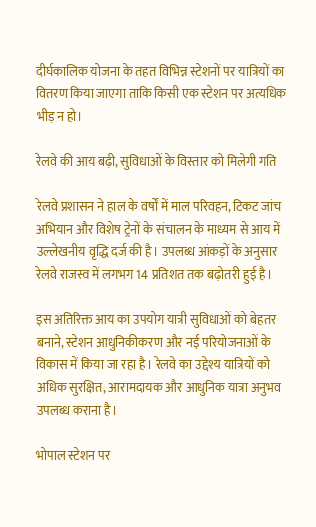दीर्घकालिक योजना के तहत विभिन्न स्टेशनों पर यात्रियों का वितरण किया जाएगा ताकि किसी एक स्टेशन पर अत्यधिक भीड़ न हो।

रेलवे की आय बढ़ी, सुविधाओं के विस्तार को मिलेगी गति

रेलवे प्रशासन ने हाल के वर्षों में माल परिवहन, टिकट जांच अभियान और विशेष ट्रेनों के संचालन के माध्यम से आय में उल्लेखनीय वृद्धि दर्ज की है। उपलब्ध आंकड़ों के अनुसार रेलवे राजस्व में लगभग 14 प्रतिशत तक बढ़ोतरी हुई है।

इस अतिरिक्त आय का उपयोग यात्री सुविधाओं को बेहतर बनाने, स्टेशन आधुनिकीकरण और नई परियोजनाओं के विकास में किया जा रहा है। रेलवे का उद्देश्य यात्रियों को अधिक सुरक्षित, आरामदायक और आधुनिक यात्रा अनुभव उपलब्ध कराना है।

भोपाल स्टेशन पर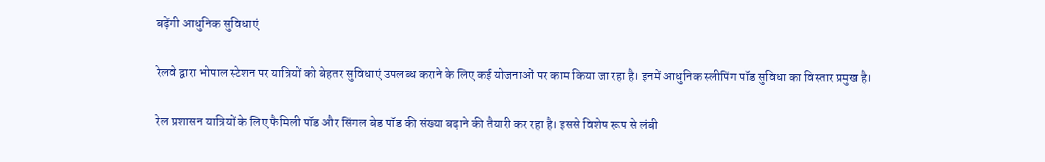बढ़ेंगी आधुनिक सुविधाएं

रेलवे द्वारा भोपाल स्टेशन पर यात्रियों को बेहतर सुविधाएं उपलब्ध कराने के लिए कई योजनाओं पर काम किया जा रहा है। इनमें आधुनिक स्लीपिंग पॉड सुविधा का विस्तार प्रमुख है।

रेल प्रशासन यात्रियों के लिए फैमिली पॉड और सिंगल बेड पॉड की संख्या बढ़ाने की तैयारी कर रहा है। इससे विशेष रूप से लंबी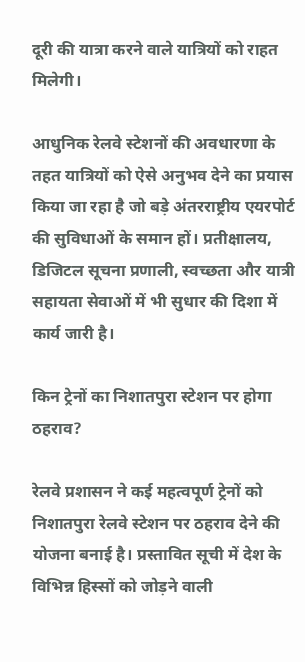दूरी की यात्रा करने वाले यात्रियों को राहत मिलेगी।

आधुनिक रेलवे स्टेशनों की अवधारणा के तहत यात्रियों को ऐसे अनुभव देने का प्रयास किया जा रहा है जो बड़े अंतरराष्ट्रीय एयरपोर्ट की सुविधाओं के समान हों। प्रतीक्षालय, डिजिटल सूचना प्रणाली, स्वच्छता और यात्री सहायता सेवाओं में भी सुधार की दिशा में कार्य जारी है।

किन ट्रेनों का निशातपुरा स्टेशन पर होगा ठहराव?

रेलवे प्रशासन ने कई महत्वपूर्ण ट्रेनों को निशातपुरा रेलवे स्टेशन पर ठहराव देने की योजना बनाई है। प्रस्तावित सूची में देश के विभिन्न हिस्सों को जोड़ने वाली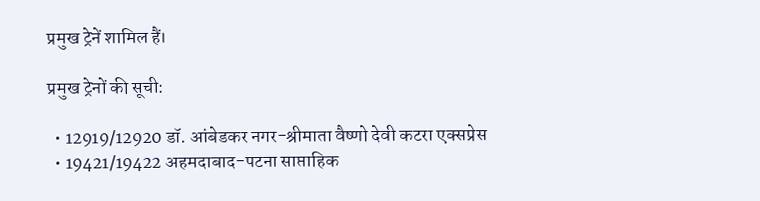प्रमुख ट्रेनें शामिल हैं।

प्रमुख ट्रेनों की सूची:

  • 12919/12920 डॉ. आंबेडकर नगर-श्रीमाता वैष्णो देवी कटरा एक्सप्रेस
  • 19421/19422 अहमदाबाद-पटना साप्ताहिक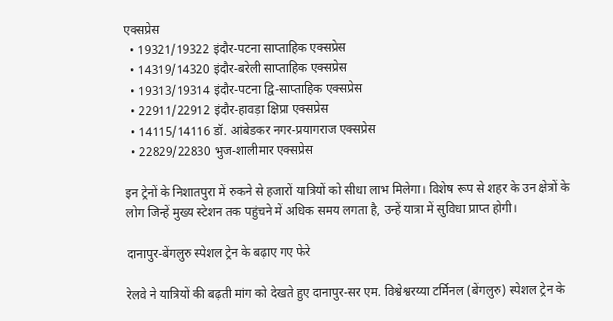एक्सप्रेस
  • 19321/19322 इंदौर-पटना साप्ताहिक एक्सप्रेस
  • 14319/14320 इंदौर-बरेली साप्ताहिक एक्सप्रेस
  • 19313/19314 इंदौर-पटना द्वि-साप्ताहिक एक्सप्रेस
  • 22911/22912 इंदौर-हावड़ा क्षिप्रा एक्सप्रेस
  • 14115/14116 डॉ. आंबेडकर नगर-प्रयागराज एक्सप्रेस
  • 22829/22830 भुज-शालीमार एक्सप्रेस

इन ट्रेनों के निशातपुरा में रुकने से हजारों यात्रियों को सीधा लाभ मिलेगा। विशेष रूप से शहर के उन क्षेत्रों के लोग जिन्हें मुख्य स्टेशन तक पहुंचने में अधिक समय लगता है, उन्हें यात्रा में सुविधा प्राप्त होगी।

दानापुर-बेंगलुरु स्पेशल ट्रेन के बढ़ाए गए फेरे

रेलवे ने यात्रियों की बढ़ती मांग को देखते हुए दानापुर-सर एम. विश्वेश्वरय्या टर्मिनल (बेंगलुरु) स्पेशल ट्रेन के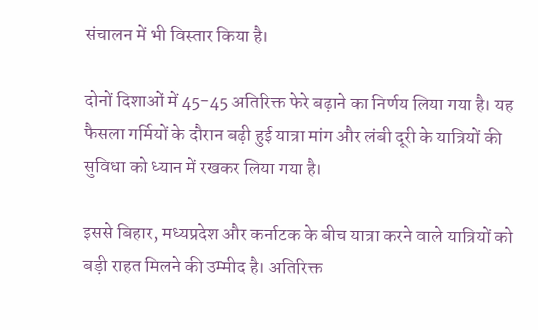संचालन में भी विस्तार किया है।

दोनों दिशाओं में 45-45 अतिरिक्त फेरे बढ़ाने का निर्णय लिया गया है। यह फैसला गर्मियों के दौरान बढ़ी हुई यात्रा मांग और लंबी दूरी के यात्रियों की सुविधा को ध्यान में रखकर लिया गया है।

इससे बिहार, मध्यप्रदेश और कर्नाटक के बीच यात्रा करने वाले यात्रियों को बड़ी राहत मिलने की उम्मीद है। अतिरिक्त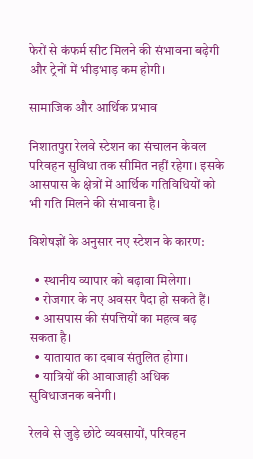फेरों से कंफर्म सीट मिलने की संभावना बढ़ेगी और ट्रेनों में भीड़भाड़ कम होगी।

सामाजिक और आर्थिक प्रभाव

निशातपुरा रेलवे स्टेशन का संचालन केवल परिवहन सुविधा तक सीमित नहीं रहेगा। इसके आसपास के क्षेत्रों में आर्थिक गतिविधियों को भी गति मिलने की संभावना है।

विशेषज्ञों के अनुसार नए स्टेशन के कारण:

  • स्थानीय व्यापार को बढ़ावा मिलेगा।
  • रोजगार के नए अवसर पैदा हो सकते हैं।
  • आसपास की संपत्तियों का महत्व बढ़ सकता है।
  • यातायात का दबाव संतुलित होगा।
  • यात्रियों की आवाजाही अधिक सुविधाजनक बनेगी।

रेलवे से जुड़े छोटे व्यवसायों, परिवहन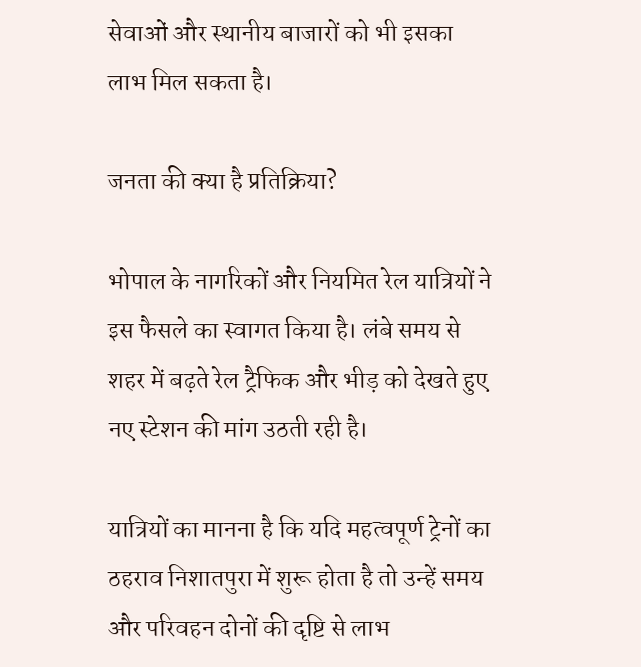सेवाओं और स्थानीय बाजारों को भी इसका लाभ मिल सकता है।

जनता की क्या है प्रतिक्रिया?

भोपाल के नागरिकों और नियमित रेल यात्रियों ने इस फैसले का स्वागत किया है। लंबे समय से शहर में बढ़ते रेल ट्रैफिक और भीड़ को देखते हुए नए स्टेशन की मांग उठती रही है।

यात्रियों का मानना है कि यदि महत्वपूर्ण ट्रेनों का ठहराव निशातपुरा में शुरू होता है तो उन्हें समय और परिवहन दोनों की दृष्टि से लाभ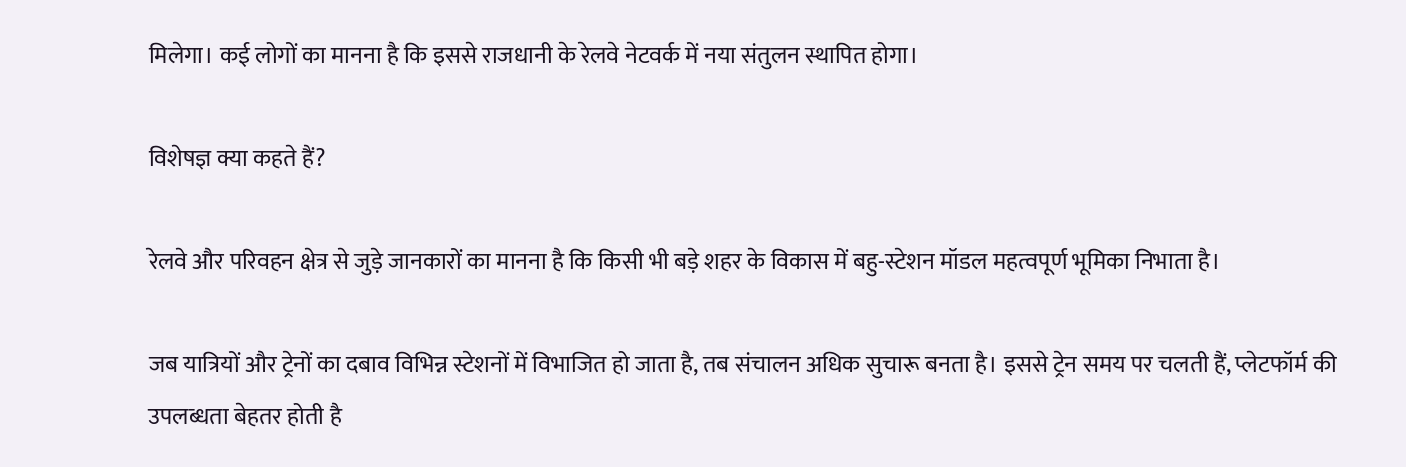मिलेगा। कई लोगों का मानना है कि इससे राजधानी के रेलवे नेटवर्क में नया संतुलन स्थापित होगा।

विशेषज्ञ क्या कहते हैं?

रेलवे और परिवहन क्षेत्र से जुड़े जानकारों का मानना है कि किसी भी बड़े शहर के विकास में बहु-स्टेशन मॉडल महत्वपूर्ण भूमिका निभाता है।

जब यात्रियों और ट्रेनों का दबाव विभिन्न स्टेशनों में विभाजित हो जाता है, तब संचालन अधिक सुचारू बनता है। इससे ट्रेन समय पर चलती हैं, प्लेटफॉर्म की उपलब्धता बेहतर होती है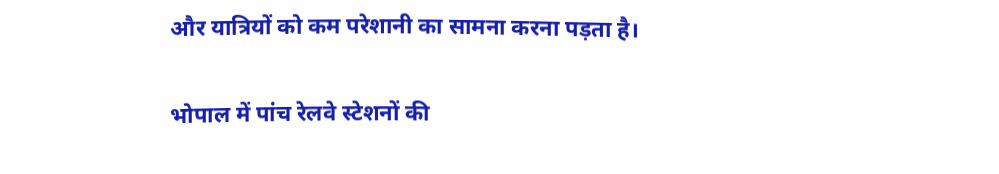और यात्रियों को कम परेशानी का सामना करना पड़ता है।

भोपाल में पांच रेलवे स्टेशनों की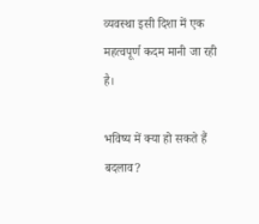व्यवस्था इसी दिशा में एक महत्वपूर्ण कदम मानी जा रही है।

भविष्य में क्या हो सकते हैं बदलाव?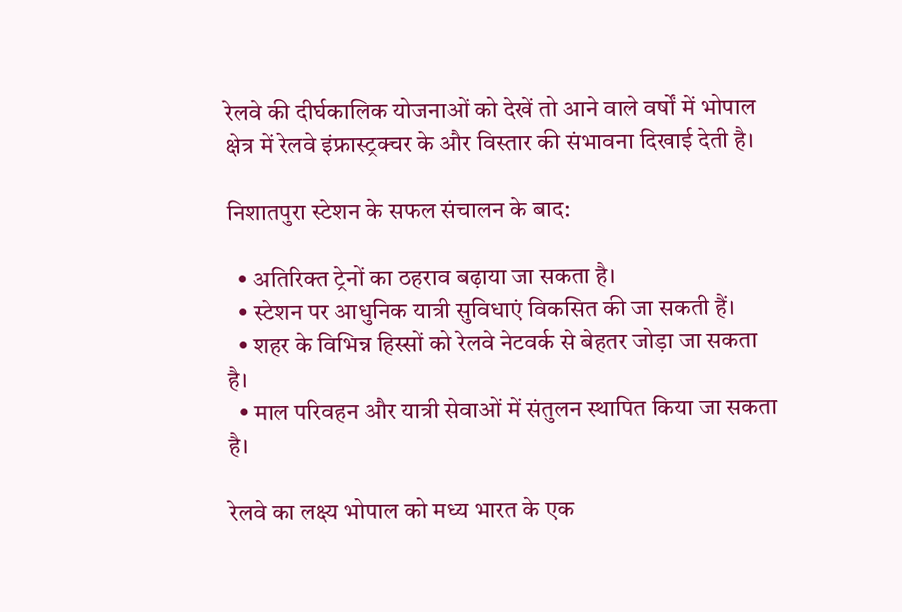रेलवे की दीर्घकालिक योजनाओं को देखें तो आने वाले वर्षों में भोपाल क्षेत्र में रेलवे इंफ्रास्ट्रक्चर के और विस्तार की संभावना दिखाई देती है।

निशातपुरा स्टेशन के सफल संचालन के बाद:

  • अतिरिक्त ट्रेनों का ठहराव बढ़ाया जा सकता है।
  • स्टेशन पर आधुनिक यात्री सुविधाएं विकसित की जा सकती हैं।
  • शहर के विभिन्न हिस्सों को रेलवे नेटवर्क से बेहतर जोड़ा जा सकता है।
  • माल परिवहन और यात्री सेवाओं में संतुलन स्थापित किया जा सकता है।

रेलवे का लक्ष्य भोपाल को मध्य भारत के एक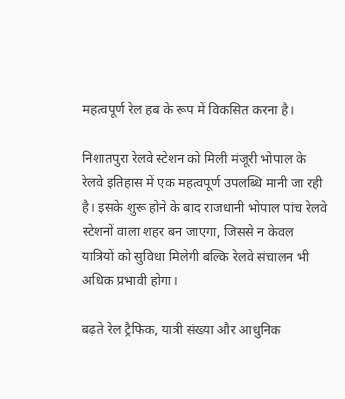महत्वपूर्ण रेल हब के रूप में विकसित करना है।

निशातपुरा रेलवे स्टेशन को मिली मंजूरी भोपाल के रेलवे इतिहास में एक महत्वपूर्ण उपलब्धि मानी जा रही है। इसके शुरू होने के बाद राजधानी भोपाल पांच रेलवे स्टेशनों वाला शहर बन जाएगा, जिससे न केवल यात्रियों को सुविधा मिलेगी बल्कि रेलवे संचालन भी अधिक प्रभावी होगा।

बढ़ते रेल ट्रैफिक, यात्री संख्या और आधुनिक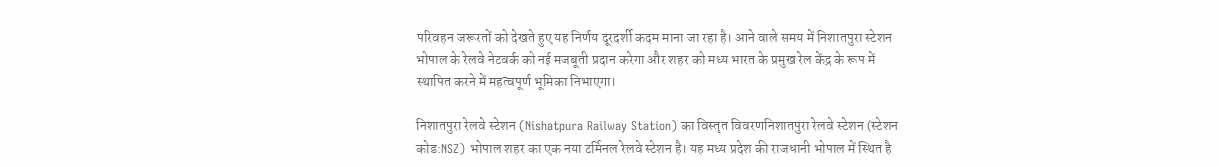परिवहन जरूरतों को देखते हुए यह निर्णय दूरदर्शी कदम माना जा रहा है। आने वाले समय में निशातपुरा स्टेशन भोपाल के रेलवे नेटवर्क को नई मजबूती प्रदान करेगा और शहर को मध्य भारत के प्रमुख रेल केंद्र के रूप में स्थापित करने में महत्वपूर्ण भूमिका निभाएगा।

निशातपुरा रेलवे स्टेशन (Nishatpura Railway Station) का विस्तृत विवरणनिशातपुरा रेलवे स्टेशन (स्टेशन कोड:NSZ) भोपाल शहर का एक नया टर्मिनल रेलवे स्टेशन है। यह मध्य प्रदेश की राजधानी भोपाल में स्थित है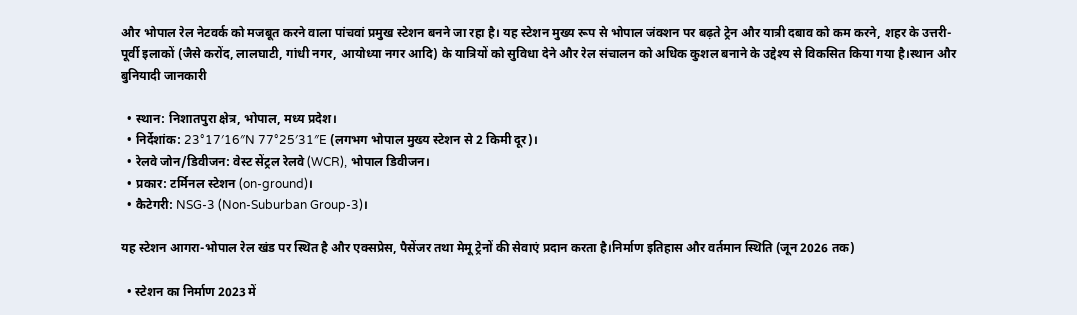और भोपाल रेल नेटवर्क को मजबूत करने वाला पांचवां प्रमुख स्टेशन बनने जा रहा है। यह स्टेशन मुख्य रूप से भोपाल जंक्शन पर बढ़ते ट्रेन और यात्री दबाव को कम करने, शहर के उत्तरी-पूर्वी इलाकों (जैसे करोंद, लालघाटी, गांधी नगर, आयोध्या नगर आदि) के यात्रियों को सुविधा देने और रेल संचालन को अधिक कुशल बनाने के उद्देश्य से विकसित किया गया है।स्थान और बुनियादी जानकारी

  • स्थान: निशातपुरा क्षेत्र, भोपाल, मध्य प्रदेश।
  • निर्देशांक: 23°17′16″N 77°25′31″E (लगभग भोपाल मुख्य स्टेशन से 2 किमी दूर)।
  • रेलवे जोन/डिवीजन: वेस्ट सेंट्रल रेलवे (WCR), भोपाल डिवीजन।
  • प्रकार: टर्मिनल स्टेशन (on-ground)।
  • कैटेगरी: NSG-3 (Non-Suburban Group-3)।

यह स्टेशन आगरा-भोपाल रेल खंड पर स्थित है और एक्सप्रेस, पैसेंजर तथा मेमू ट्रेनों की सेवाएं प्रदान करता है।निर्माण इतिहास और वर्तमान स्थिति (जून 2026 तक)

  • स्टेशन का निर्माण 2023 में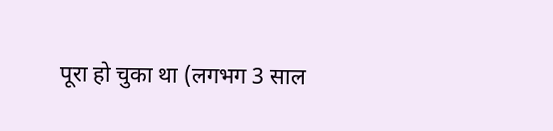पूरा हो चुका था (लगभग 3 साल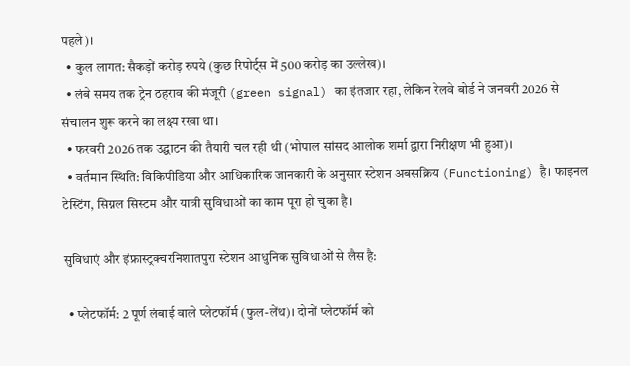पहले)।
  • कुल लागत: सैकड़ों करोड़ रुपये (कुछ रिपोर्ट्स में 500 करोड़ का उल्लेख)।
  • लंबे समय तक ट्रेन ठहराव की मंजूरी (green signal) का इंतजार रहा, लेकिन रेलवे बोर्ड ने जनवरी 2026 से संचालन शुरू करने का लक्ष्य रखा था।
  • फरवरी 2026 तक उद्घाटन की तैयारी चल रही थी (भोपाल सांसद आलोक शर्मा द्वारा निरीक्षण भी हुआ)।
  • वर्तमान स्थिति: विकिपीडिया और आधिकारिक जानकारी के अनुसार स्टेशन अबसक्रिय (Functioning) है। फाइनल टेस्टिंग, सिग्नल सिस्टम और यात्री सुविधाओं का काम पूरा हो चुका है।

सुविधाएं और इंफ्रास्ट्रक्चरनिशातपुरा स्टेशन आधुनिक सुविधाओं से लैस है:

  • प्लेटफॉर्म: 2 पूर्ण लंबाई वाले प्लेटफॉर्म (फुल-लेंथ)। दोनों प्लेटफॉर्म को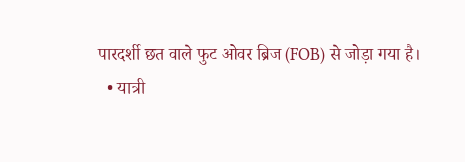पारदर्शी छत वाले फुट ओवर ब्रिज (FOB) से जोड़ा गया है।
  • यात्री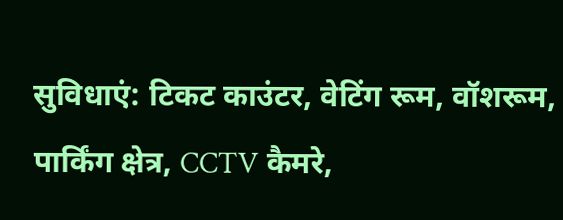सुविधाएं: टिकट काउंटर, वेटिंग रूम, वॉशरूम, पार्किंग क्षेत्र, CCTV कैमरे,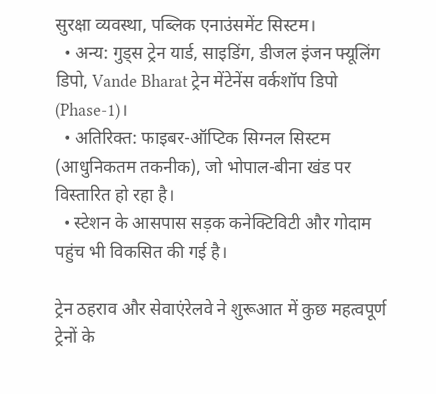सुरक्षा व्यवस्था, पब्लिक एनाउंसमेंट सिस्टम।
  • अन्य: गुड्स ट्रेन यार्ड, साइडिंग, डीजल इंजन फ्यूलिंग डिपो, Vande Bharat ट्रेन मेंटेनेंस वर्कशॉप डिपो (Phase-1)।
  • अतिरिक्त: फाइबर-ऑप्टिक सिग्नल सिस्टम (आधुनिकतम तकनीक), जो भोपाल-बीना खंड पर विस्तारित हो रहा है।
  • स्टेशन के आसपास सड़क कनेक्टिविटी और गोदाम पहुंच भी विकसित की गई है।

ट्रेन ठहराव और सेवाएंरेलवे ने शुरूआत में कुछ महत्वपूर्ण ट्रेनों के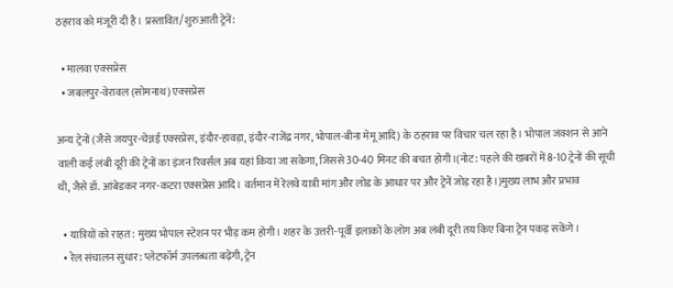ठहराव को मंजूरी दी है। प्रस्तावित/शुरुआती ट्रेनें:

  • मालवा एक्सप्रेस
  • जबलपुर-वेरावल (सोमनाथ) एक्सप्रेस

अन्य ट्रेनों (जैसे जयपुर-चेन्नई एक्सप्रेस, इंदौर-हावड़ा, इंदौर-राजेंद्र नगर, भोपाल-बीना मेमू आदि) के ठहराव पर विचार चल रहा है। भोपाल जंक्शन से आने वाली कई लंबी दूरी की ट्रेनों का इंजन रिवर्सल अब यहां किया जा सकेगा, जिससे 30-40 मिनट की बचत होगी।(नोट: पहले की खबरों में 8-10 ट्रेनों की सूची थी, जैसे डॉ. आंबेडकर नगर-कटरा एक्सप्रेस आदि। वर्तमान में रेलवे यात्री मांग और लोड के आधार पर और ट्रेनें जोड़ रहा है।)मुख्य लाभ और प्रभाव

  • यात्रियों को राहत: मुख्य भोपाल स्टेशन पर भीड़ कम होगी। शहर के उत्तरी-पूर्वी इलाकों के लोग अब लंबी दूरी तय किए बिना ट्रेन पकड़ सकेंगे।
  • रेल संचालन सुधार: प्लेटफॉर्म उपलब्धता बढ़ेगी, ट्रेन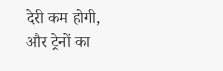देरी कम होगी, और ट्रेनों का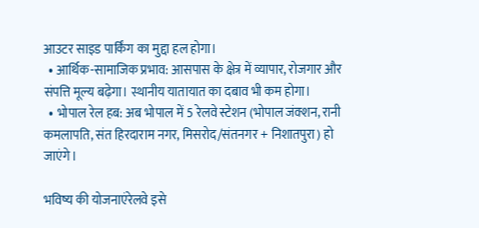आउटर साइड पार्किंग का मुद्दा हल होगा।
  • आर्थिक-सामाजिक प्रभाव: आसपास के क्षेत्र में व्यापार, रोजगार और संपत्ति मूल्य बढ़ेगा। स्थानीय यातायात का दबाव भी कम होगा।
  • भोपाल रेल हब: अब भोपाल में 5 रेलवे स्टेशन (भोपाल जंक्शन, रानी कमलापति, संत हिरदाराम नगर, मिसरोद/संतनगर + निशातपुरा) हो जाएंगे।

भविष्य की योजनाएंरेलवे इसे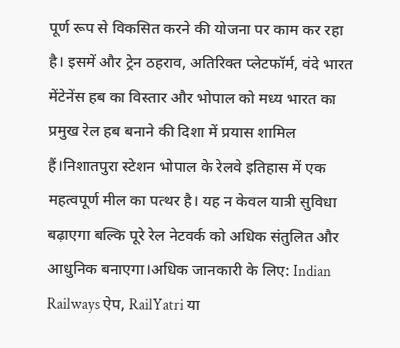पूर्ण रूप से विकसित करने की योजना पर काम कर रहा है। इसमें और ट्रेन ठहराव, अतिरिक्त प्लेटफॉर्म, वंदे भारत मेंटेनेंस हब का विस्तार और भोपाल को मध्य भारत का प्रमुख रेल हब बनाने की दिशा में प्रयास शामिल हैं।निशातपुरा स्टेशन भोपाल के रेलवे इतिहास में एक महत्वपूर्ण मील का पत्थर है। यह न केवल यात्री सुविधा बढ़ाएगा बल्कि पूरे रेल नेटवर्क को अधिक संतुलित और आधुनिक बनाएगा।अधिक जानकारी के लिए: Indian Railways ऐप, RailYatri या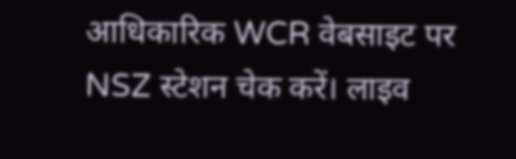आधिकारिक WCR वेबसाइट पर NSZ स्टेशन चेक करें। लाइव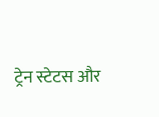ट्रेन स्टेटस और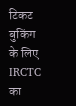टिकट बुकिंग के लिए IRCTC का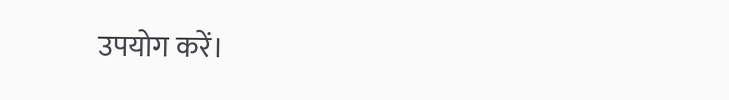उपयोग करें।